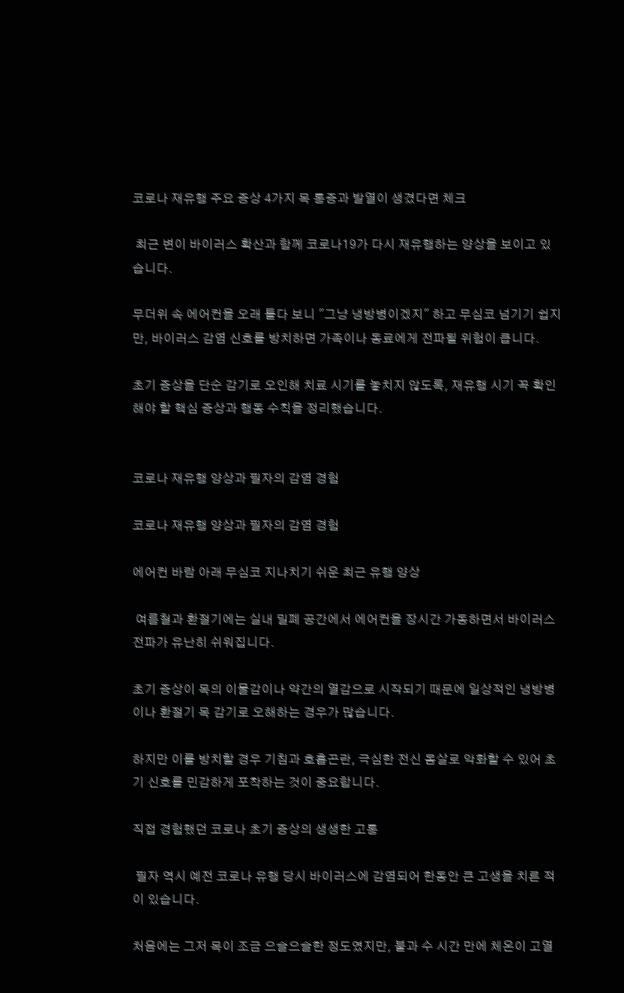코로나 재유행 주요 증상 4가지 목 통증과 발열이 생겼다면 체크

 최근 변이 바이러스 확산과 함께 코로나19가 다시 재유행하는 양상을 보이고 있습니다.

무더위 속 에어컨을 오래 틀다 보니 "그냥 냉방병이겠지" 하고 무심코 넘기기 쉽지만, 바이러스 감염 신호를 방치하면 가족이나 동료에게 전파될 위험이 큽니다.

초기 증상을 단순 감기로 오인해 치료 시기를 놓치지 않도록, 재유행 시기 꼭 확인해야 할 핵심 증상과 행동 수칙을 정리했습니다.


코로나 재유행 양상과 필자의 감염 경험

코로나 재유행 양상과 필자의 감염 경험

에어컨 바람 아래 무심코 지나치기 쉬운 최근 유행 양상

 여름철과 환절기에는 실내 밀폐 공간에서 에어컨을 장시간 가동하면서 바이러스 전파가 유난히 쉬워집니다.

초기 증상이 목의 이물감이나 약간의 열감으로 시작되기 때문에 일상적인 냉방병이나 환절기 목 감기로 오해하는 경우가 많습니다.

하지만 이를 방치할 경우 기침과 호흡곤란, 극심한 전신 몸살로 악화할 수 있어 초기 신호를 민감하게 포착하는 것이 중요합니다.

직접 경험했던 코로나 초기 증상의 생생한 고통

 필자 역시 예전 코로나 유행 당시 바이러스에 감염되어 한동안 큰 고생을 치른 적이 있습니다.

처음에는 그저 목이 조금 으슬으슬한 정도였지만, 불과 수 시간 만에 체온이 고열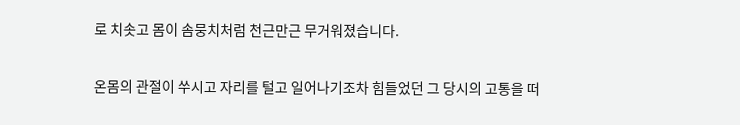로 치솟고 몸이 솜뭉치처럼 천근만근 무거워졌습니다.

온몸의 관절이 쑤시고 자리를 털고 일어나기조차 힘들었던 그 당시의 고통을 떠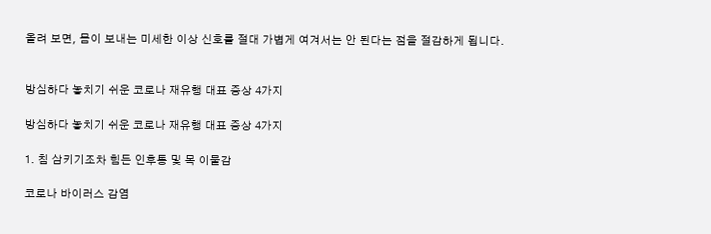올려 보면, 몸이 보내는 미세한 이상 신호를 절대 가볍게 여겨서는 안 된다는 점을 절감하게 됩니다.


방심하다 놓치기 쉬운 코로나 재유행 대표 증상 4가지

방심하다 놓치기 쉬운 코로나 재유행 대표 증상 4가지

1. 침 삼키기조차 힘든 인후통 및 목 이물감

코로나 바이러스 감염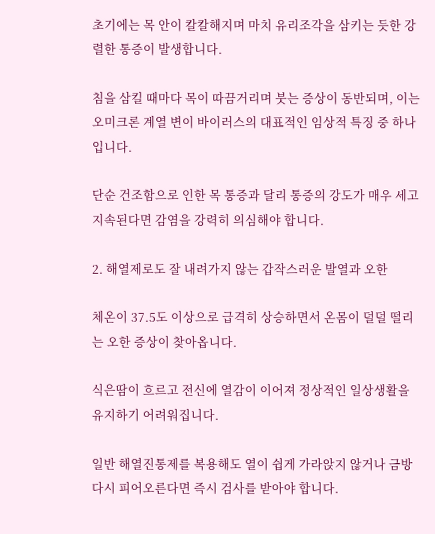초기에는 목 안이 칼칼해지며 마치 유리조각을 삼키는 듯한 강렬한 통증이 발생합니다.

침을 삼킬 때마다 목이 따끔거리며 붓는 증상이 동반되며, 이는 오미크론 계열 변이 바이러스의 대표적인 임상적 특징 중 하나입니다.

단순 건조함으로 인한 목 통증과 달리 통증의 강도가 매우 세고 지속된다면 감염을 강력히 의심해야 합니다.

2. 해열제로도 잘 내려가지 않는 갑작스러운 발열과 오한

체온이 37.5도 이상으로 급격히 상승하면서 온몸이 덜덜 떨리는 오한 증상이 찾아옵니다.

식은땀이 흐르고 전신에 열감이 이어져 정상적인 일상생활을 유지하기 어려워집니다.

일반 해열진통제를 복용해도 열이 쉽게 가라앉지 않거나 금방 다시 피어오른다면 즉시 검사를 받아야 합니다.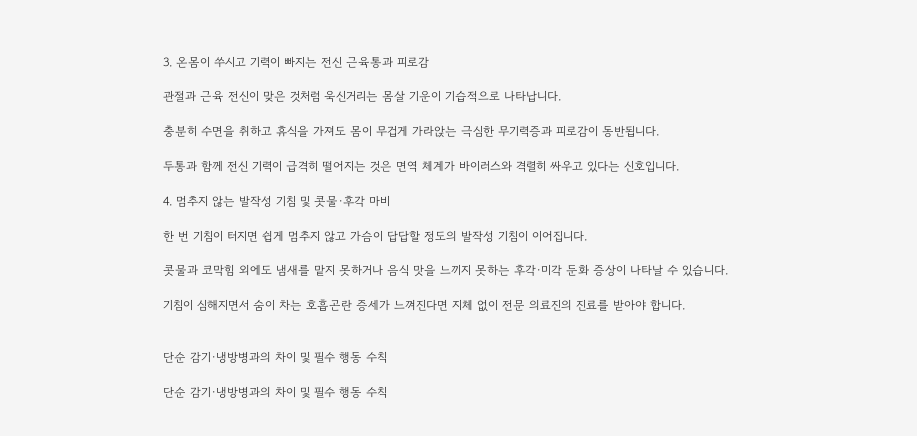3. 온몸이 쑤시고 기력이 빠지는 전신 근육통과 피로감

관절과 근육 전신이 맞은 것처럼 욱신거리는 몸살 기운이 기습적으로 나타납니다.

충분히 수면을 취하고 휴식을 가져도 몸이 무겁게 가라앉는 극심한 무기력증과 피로감이 동반됩니다.

두통과 함께 전신 기력이 급격히 떨어지는 것은 면역 체계가 바이러스와 격렬히 싸우고 있다는 신호입니다.

4. 멈추지 않는 발작성 기침 및 콧물·후각 마비

한 번 기침이 터지면 쉽게 멈추지 않고 가슴이 답답할 정도의 발작성 기침이 이어집니다.

콧물과 코막힘 외에도 냄새를 맡지 못하거나 음식 맛을 느끼지 못하는 후각·미각 둔화 증상이 나타날 수 있습니다.

기침이 심해지면서 숨이 차는 호흡곤란 증세가 느껴진다면 지체 없이 전문 의료진의 진료를 받아야 합니다.


단순 감기·냉방병과의 차이 및 필수 행동 수칙

단순 감기·냉방병과의 차이 및 필수 행동 수칙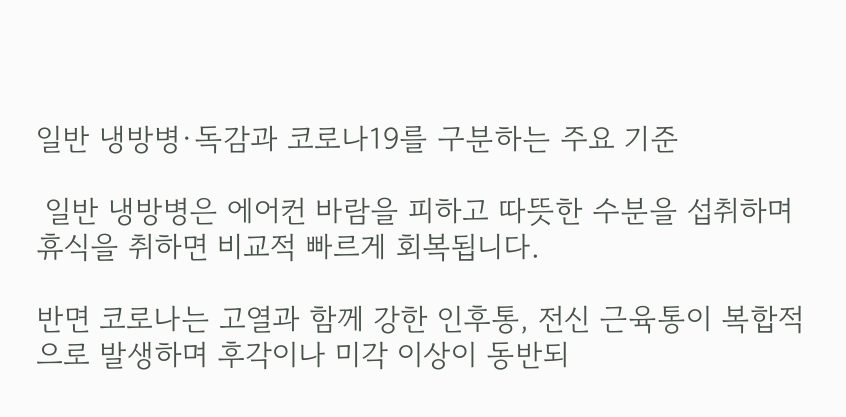일반 냉방병·독감과 코로나19를 구분하는 주요 기준

 일반 냉방병은 에어컨 바람을 피하고 따뜻한 수분을 섭취하며 휴식을 취하면 비교적 빠르게 회복됩니다.

반면 코로나는 고열과 함께 강한 인후통, 전신 근육통이 복합적으로 발생하며 후각이나 미각 이상이 동반되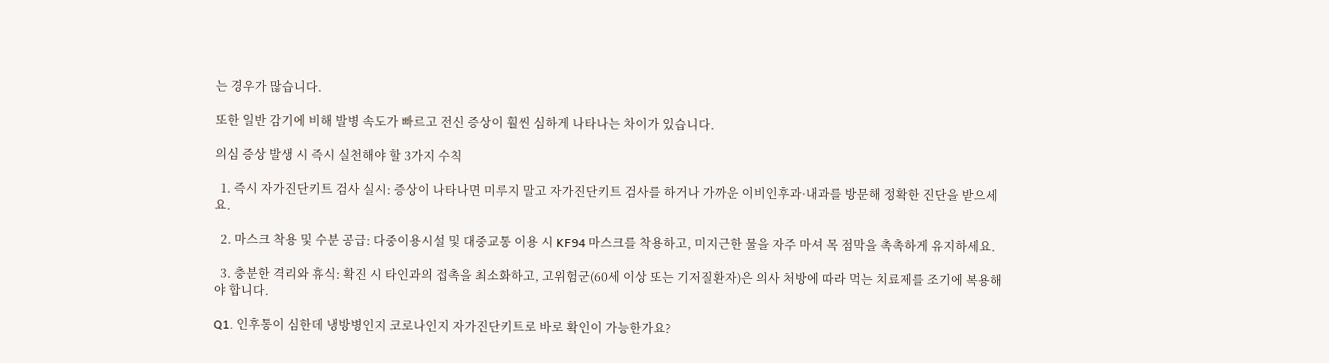는 경우가 많습니다.

또한 일반 감기에 비해 발병 속도가 빠르고 전신 증상이 훨씬 심하게 나타나는 차이가 있습니다.

의심 증상 발생 시 즉시 실천해야 할 3가지 수칙

  1. 즉시 자가진단키트 검사 실시: 증상이 나타나면 미루지 말고 자가진단키트 검사를 하거나 가까운 이비인후과·내과를 방문해 정확한 진단을 받으세요.

  2. 마스크 착용 및 수분 공급: 다중이용시설 및 대중교통 이용 시 KF94 마스크를 착용하고, 미지근한 물을 자주 마셔 목 점막을 촉촉하게 유지하세요.

  3. 충분한 격리와 휴식: 확진 시 타인과의 접촉을 최소화하고, 고위험군(60세 이상 또는 기저질환자)은 의사 처방에 따라 먹는 치료제를 조기에 복용해야 합니다.

Q1. 인후통이 심한데 냉방병인지 코로나인지 자가진단키트로 바로 확인이 가능한가요?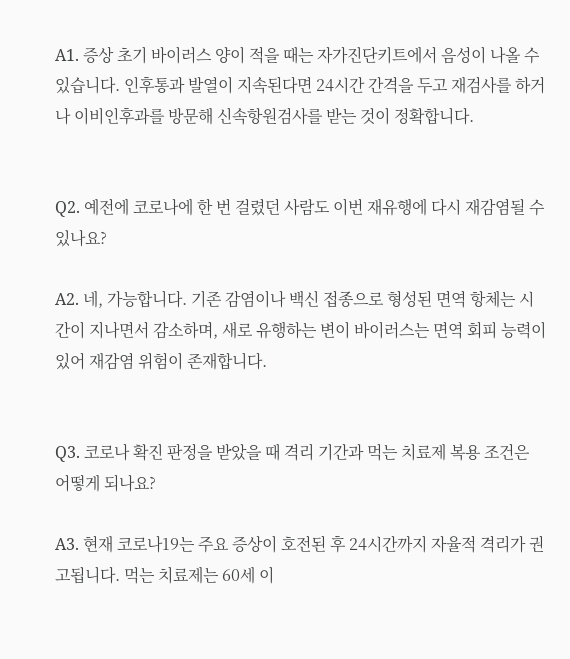A1. 증상 초기 바이러스 양이 적을 때는 자가진단키트에서 음성이 나올 수 있습니다. 인후통과 발열이 지속된다면 24시간 간격을 두고 재검사를 하거나 이비인후과를 방문해 신속항원검사를 받는 것이 정확합니다.


Q2. 예전에 코로나에 한 번 걸렸던 사람도 이번 재유행에 다시 재감염될 수 있나요?

A2. 네, 가능합니다. 기존 감염이나 백신 접종으로 형성된 면역 항체는 시간이 지나면서 감소하며, 새로 유행하는 변이 바이러스는 면역 회피 능력이 있어 재감염 위험이 존재합니다.


Q3. 코로나 확진 판정을 받았을 때 격리 기간과 먹는 치료제 복용 조건은 어떻게 되나요?

A3. 현재 코로나19는 주요 증상이 호전된 후 24시간까지 자율적 격리가 권고됩니다. 먹는 치료제는 60세 이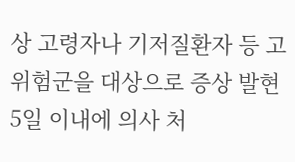상 고령자나 기저질환자 등 고위험군을 대상으로 증상 발현 5일 이내에 의사 처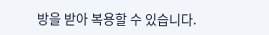방을 받아 복용할 수 있습니다.